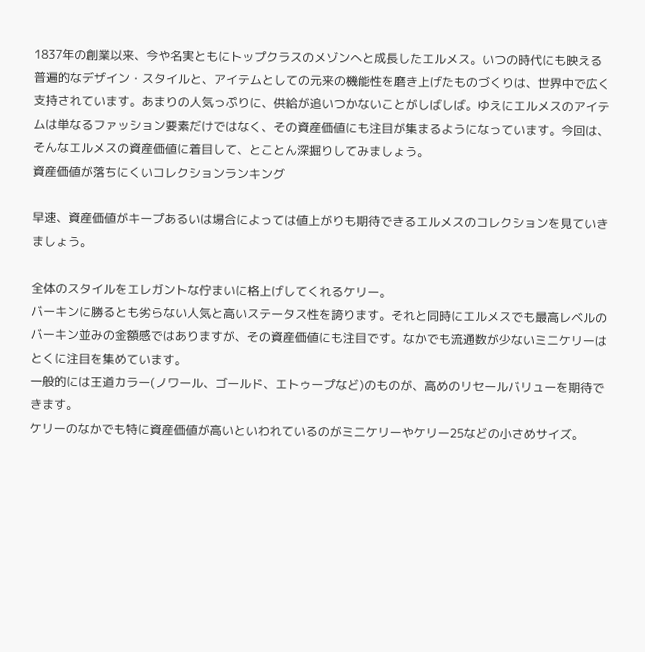1837年の創業以来、今や名実ともにトップクラスのメゾンへと成長したエルメス。いつの時代にも映える普遍的なデザイン・スタイルと、アイテムとしての元来の機能性を磨き上げたものづくりは、世界中で広く支持されています。あまりの人気っぷりに、供給が追いつかないことがしばしば。ゆえにエルメスのアイテムは単なるファッション要素だけではなく、その資産価値にも注目が集まるようになっています。今回は、そんなエルメスの資産価値に着目して、とことん深掘りしてみましょう。
資産価値が落ちにくいコレクションランキング

早速、資産価値がキープあるいは場合によっては値上がりも期待できるエルメスのコレクションを見ていきましょう。

全体のスタイルをエレガントな佇まいに格上げしてくれるケリー。
バーキンに勝るとも劣らない人気と高いステータス性を誇ります。それと同時にエルメスでも最高レベルのバーキン並みの金額感ではありますが、その資産価値にも注目です。なかでも流通数が少ないミニケリーはとくに注目を集めています。
一般的には王道カラー(ノワール、ゴールド、エトゥープなど)のものが、高めのリセールバリューを期待できます。
ケリーのなかでも特に資産価値が高いといわれているのがミニケリーやケリー25などの小さめサイズ。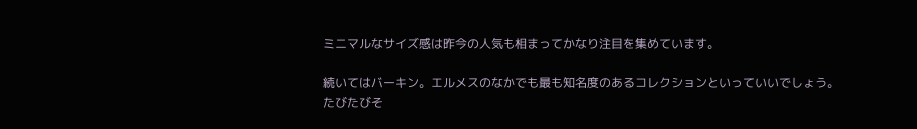ミニマルなサイズ感は昨今の人気も相まってかなり注目を集めています。

続いてはバーキン。エルメスのなかでも最も知名度のあるコレクションといっていいでしょう。
たびたびそ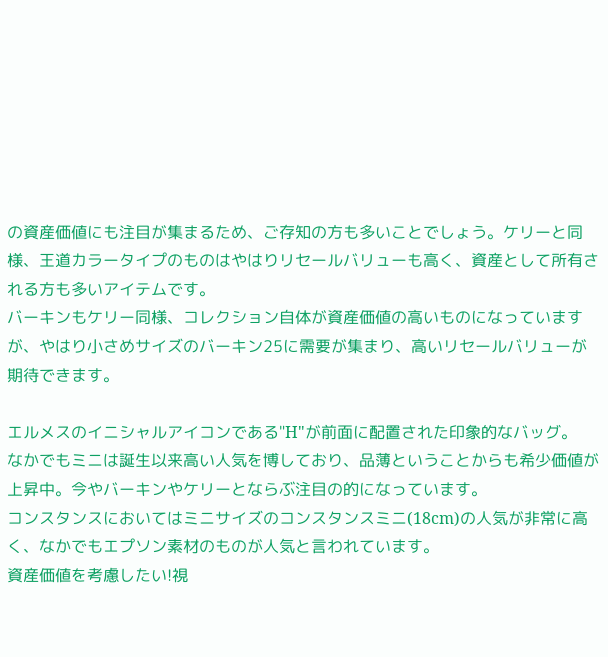の資産価値にも注目が集まるため、ご存知の方も多いことでしょう。ケリーと同様、王道カラータイプのものはやはりリセールバリューも高く、資産として所有される方も多いアイテムです。
バーキンもケリー同様、コレクション自体が資産価値の高いものになっていますが、やはり小さめサイズのバーキン25に需要が集まり、高いリセールバリューが期待できます。

エルメスのイニシャルアイコンである"H"が前面に配置された印象的なバッグ。
なかでもミニは誕生以来高い人気を博しており、品薄ということからも希少価値が上昇中。今やバーキンやケリーとならぶ注目の的になっています。
コンスタンスにおいてはミニサイズのコンスタンスミニ(18cm)の人気が非常に高く、なかでもエプソン素材のものが人気と言われています。
資産価値を考慮したい!視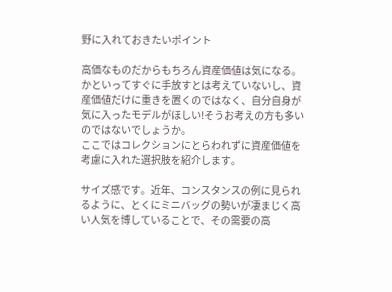野に入れておきたいポイント

高価なものだからもちろん資産価値は気になる。かといってすぐに手放すとは考えていないし、資産価値だけに重きを置くのではなく、自分自身が気に入ったモデルがほしい!そうお考えの方も多いのではないでしょうか。
ここではコレクションにとらわれずに資産価値を考慮に入れた選択肢を紹介します。

サイズ感です。近年、コンスタンスの例に見られるように、とくにミニバッグの勢いが凄まじく高い人気を博していることで、その需要の高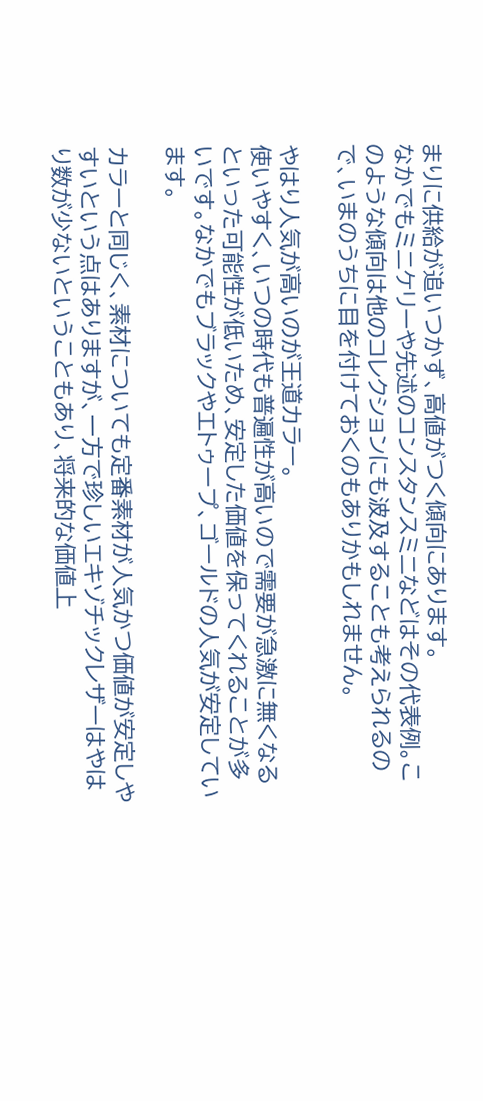まりに供給が追いつかず、高値がつく傾向にあります。
なかでもミニケリーや先述のコンスタンスミニなどはその代表例。このような傾向は他のコレクションにも波及することも考えられるので、いまのうちに目を付けておくのもありかもしれません。

やはり人気が高いのが王道カラー。
使いやすく、いつの時代も普遍性が高いので需要が急激に無くなるといった可能性が低いため、安定した価値を保ってくれることが多いです。なかでもブラックやエトゥープ、ゴールドの人気が安定しています。

カラーと同じく、素材についても定番素材が人気かつ価値が安定しやすいという点はありますが、一方で珍しいエキゾチックレザーはやはり数が少ないということもあり、将来的な価値上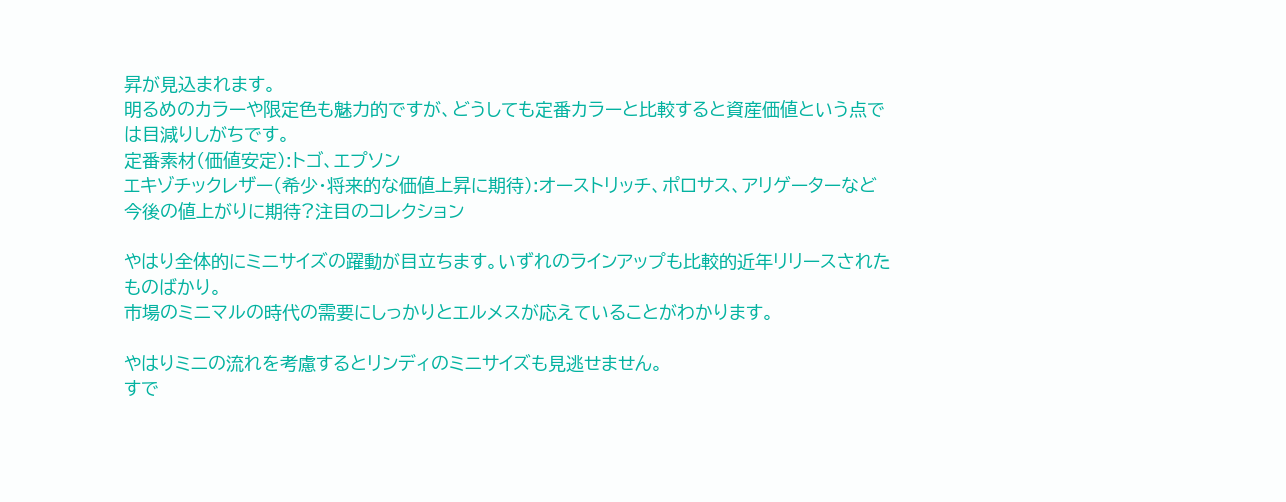昇が見込まれます。
明るめのカラーや限定色も魅力的ですが、どうしても定番カラーと比較すると資産価値という点では目減りしがちです。
定番素材(価値安定):トゴ、エプソン
エキゾチックレザー(希少・将来的な価値上昇に期待):オーストリッチ、ポロサス、アリゲーターなど
今後の値上がりに期待?注目のコレクション

やはり全体的にミニサイズの躍動が目立ちます。いずれのラインアップも比較的近年リリースされたものばかり。
市場のミニマルの時代の需要にしっかりとエルメスが応えていることがわかります。

やはりミニの流れを考慮するとリンディのミニサイズも見逃せません。
すで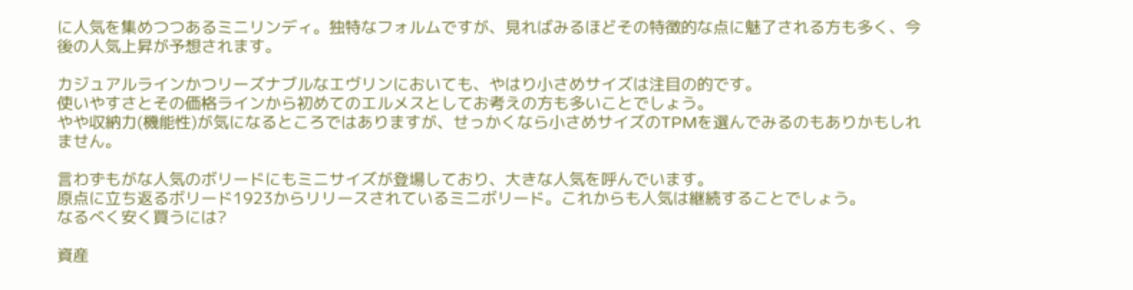に人気を集めつつあるミニリンディ。独特なフォルムですが、見ればみるほどその特徴的な点に魅了される方も多く、今後の人気上昇が予想されます。

カジュアルラインかつリーズナブルなエヴリンにおいても、やはり小さめサイズは注目の的です。
使いやすさとその価格ラインから初めてのエルメスとしてお考えの方も多いことでしょう。
やや収納力(機能性)が気になるところではありますが、せっかくなら小さめサイズのTPMを選んでみるのもありかもしれません。

言わずもがな人気のボリードにもミニサイズが登場しており、大きな人気を呼んでいます。
原点に立ち返るボリード1923からリリースされているミニボリード。これからも人気は継続することでしょう。
なるべく安く買うには?

資産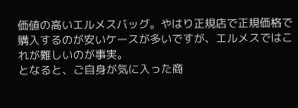価値の高いエルメスバッグ。やはり正規店で正規価格で購入するのが安いケースが多いですが、エルメスではこれが難しいのが事実。
となると、ご自身が気に入った商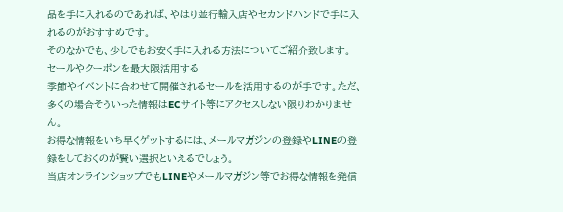品を手に入れるのであれば、やはり並行輸入店やセカンドハンドで手に入れるのがおすすめです。
そのなかでも、少しでもお安く手に入れる方法についてご紹介致します。
セールやクーポンを最大限活用する
季節やイベントに合わせて開催されるセールを活用するのが手です。ただ、多くの場合そういった情報はECサイト等にアクセスしない限りわかりません。
お得な情報をいち早くゲットするには、メールマガジンの登録やLINEの登録をしておくのが賢い選択といえるでしょう。
当店オンラインショップでもLINEやメールマガジン等でお得な情報を発信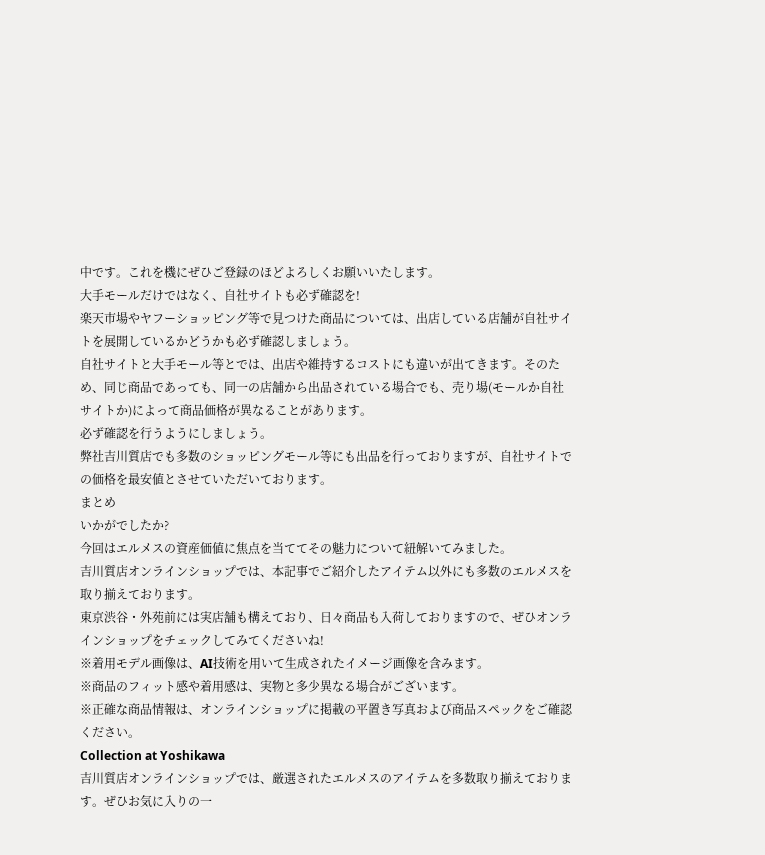中です。これを機にぜひご登録のほどよろしくお願いいたします。
大手モールだけではなく、自社サイトも必ず確認を!
楽天市場やヤフーショッピング等で見つけた商品については、出店している店舗が自社サイトを展開しているかどうかも必ず確認しましょう。
自社サイトと大手モール等とでは、出店や維持するコストにも違いが出てきます。そのため、同じ商品であっても、同一の店舗から出品されている場合でも、売り場(モールか自社サイトか)によって商品価格が異なることがあります。
必ず確認を行うようにしましょう。
弊社吉川質店でも多数のショッピングモール等にも出品を行っておりますが、自社サイトでの価格を最安値とさせていただいております。
まとめ
いかがでしたか?
今回はエルメスの資産価値に焦点を当ててその魅力について紐解いてみました。
吉川質店オンラインショップでは、本記事でご紹介したアイテム以外にも多数のエルメスを取り揃えております。
東京渋谷・外苑前には実店舗も構えており、日々商品も入荷しておりますので、ぜひオンラインショップをチェックしてみてくださいね!
※着用モデル画像は、AI技術を用いて生成されたイメージ画像を含みます。
※商品のフィット感や着用感は、実物と多少異なる場合がございます。
※正確な商品情報は、オンラインショップに掲載の平置き写真および商品スペックをご確認ください。
Collection at Yoshikawa
吉川質店オンラインショップでは、厳選されたエルメスのアイテムを多数取り揃えております。ぜひお気に入りの一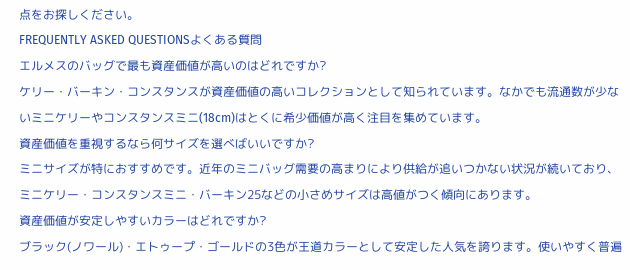点をお探しください。
FREQUENTLY ASKED QUESTIONSよくある質問
エルメスのバッグで最も資産価値が高いのはどれですか?
ケリー・バーキン・コンスタンスが資産価値の高いコレクションとして知られています。なかでも流通数が少ないミニケリーやコンスタンスミニ(18cm)はとくに希少価値が高く注目を集めています。
資産価値を重視するなら何サイズを選べばいいですか?
ミニサイズが特におすすめです。近年のミニバッグ需要の高まりにより供給が追いつかない状況が続いており、ミニケリー・コンスタンスミニ・バーキン25などの小さめサイズは高値がつく傾向にあります。
資産価値が安定しやすいカラーはどれですか?
ブラック(ノワール)・エトゥープ・ゴールドの3色が王道カラーとして安定した人気を誇ります。使いやすく普遍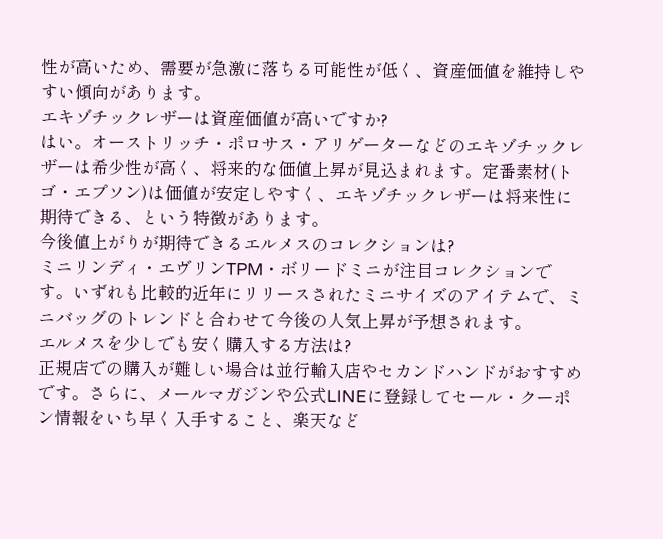性が高いため、需要が急激に落ちる可能性が低く、資産価値を維持しやすい傾向があります。
エキゾチックレザーは資産価値が高いですか?
はい。オーストリッチ・ポロサス・アリゲーターなどのエキゾチックレザーは希少性が高く、将来的な価値上昇が見込まれます。定番素材(トゴ・エプソン)は価値が安定しやすく、エキゾチックレザーは将来性に期待できる、という特徴があります。
今後値上がりが期待できるエルメスのコレクションは?
ミニリンディ・エヴリンTPM・ボリードミニが注目コレクションです。いずれも比較的近年にリリースされたミニサイズのアイテムで、ミニバッグのトレンドと合わせて今後の人気上昇が予想されます。
エルメスを少しでも安く購入する方法は?
正規店での購入が難しい場合は並行輸入店やセカンドハンドがおすすめです。さらに、メールマガジンや公式LINEに登録してセール・クーポン情報をいち早く入手すること、楽天など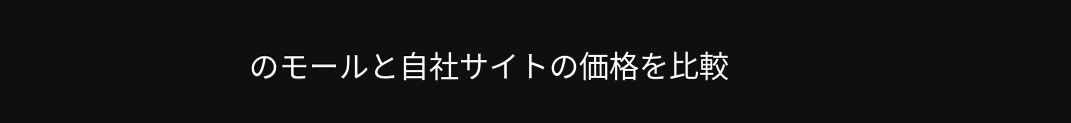のモールと自社サイトの価格を比較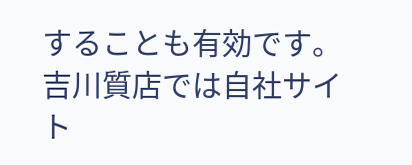することも有効です。吉川質店では自社サイト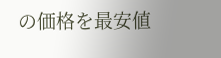の価格を最安値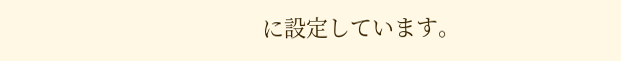に設定しています。